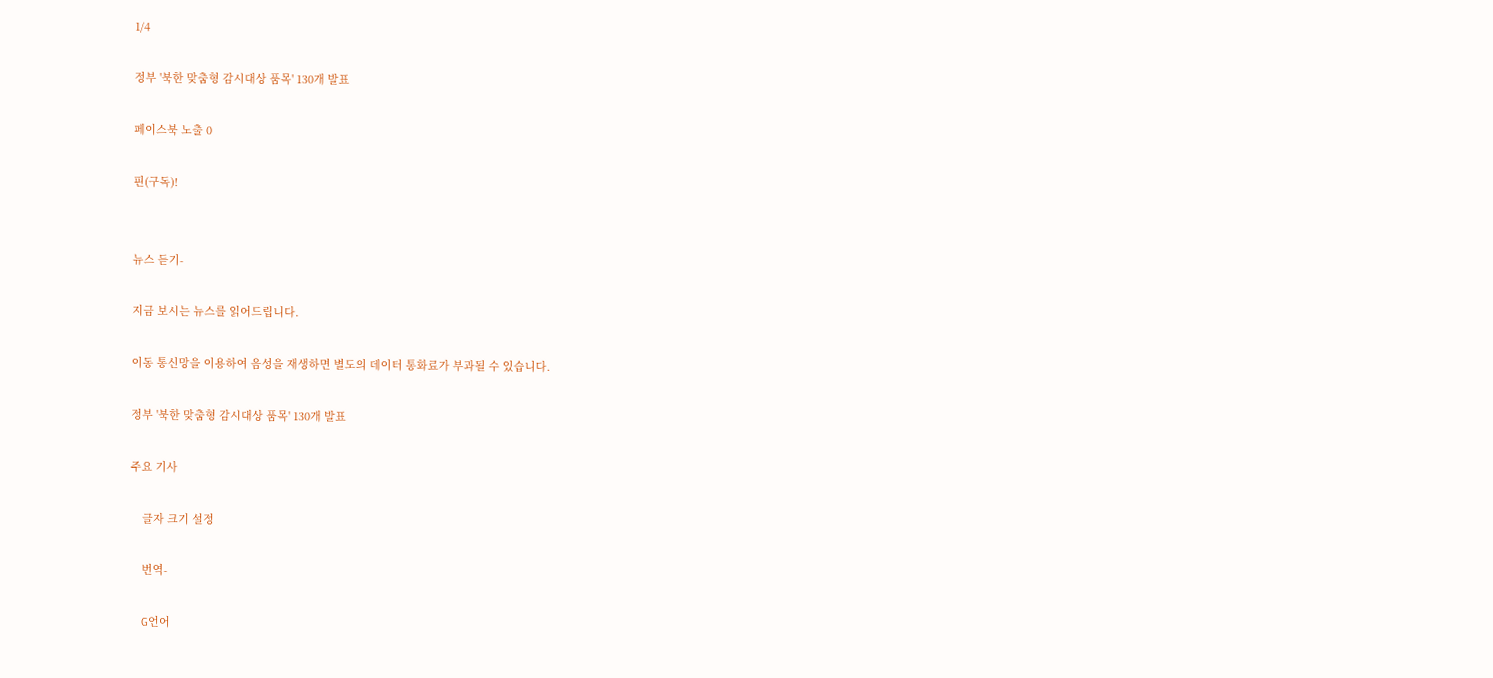1/4

정부 '북한 맞춤형 감시대상 품목' 130개 발표

페이스북 노출 0

핀(구독)!


뉴스 듣기-

지금 보시는 뉴스를 읽어드립니다.

이동 통신망을 이용하여 음성을 재생하면 별도의 데이터 통화료가 부과될 수 있습니다.

정부 '북한 맞춤형 감시대상 품목' 130개 발표

주요 기사

    글자 크기 설정

    번역-

    G언어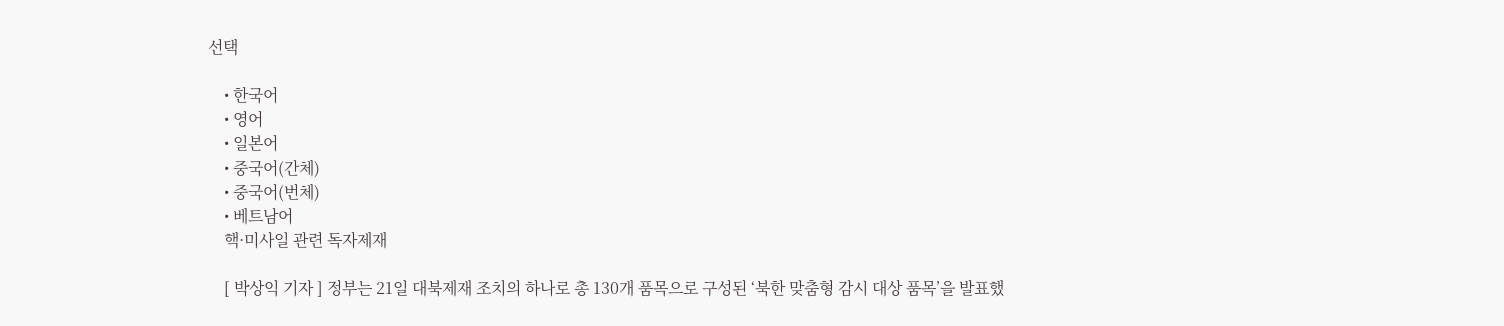선택

    • 한국어
    • 영어
    • 일본어
    • 중국어(간체)
    • 중국어(번체)
    • 베트남어
    핵·미사일 관련 독자제재

    [ 박상익 기자 ] 정부는 21일 대북제재 조치의 하나로 총 130개 품목으로 구성된 ‘북한 맞춤형 감시 대상 품목’을 발표했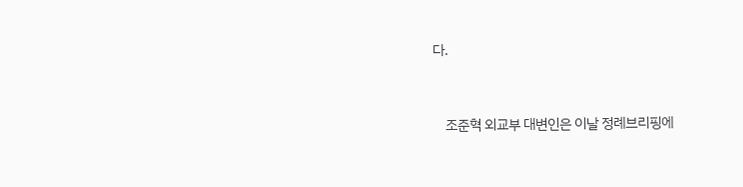다.


    조준혁 외교부 대변인은 이날 정례브리핑에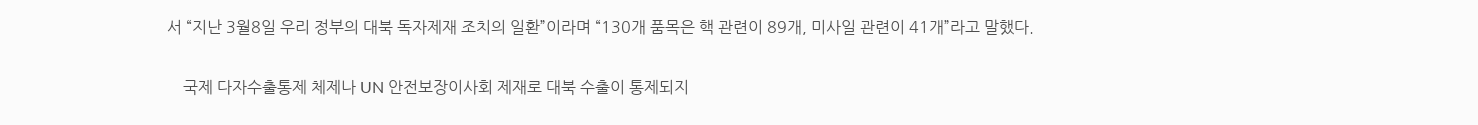서 “지난 3월8일 우리 정부의 대북 독자제재 조치의 일환”이라며 “130개 품목은 핵 관련이 89개, 미사일 관련이 41개”라고 말했다.

    국제 다자수출통제 체제나 UN 안전보장이사회 제재로 대북 수출이 통제되지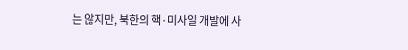는 않지만, 북한의 핵·미사일 개발에 사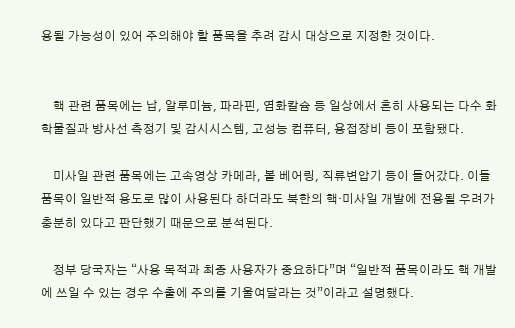용될 가능성이 있어 주의해야 할 품목을 추려 감시 대상으로 지정한 것이다.


    핵 관련 품목에는 납, 알루미늄, 파라핀, 염화칼슘 등 일상에서 흔히 사용되는 다수 화학물질과 방사선 측정기 및 감시시스템, 고성능 컴퓨터, 용접장비 등이 포함됐다.

    미사일 관련 품목에는 고속영상 카메라, 볼 베어링, 직류변압기 등이 들어갔다. 이들 품목이 일반적 용도로 많이 사용된다 하더라도 북한의 핵·미사일 개발에 전용될 우려가 충분히 있다고 판단했기 때문으로 분석된다.

    정부 당국자는 “사용 목적과 최종 사용자가 중요하다”며 “일반적 품목이라도 핵 개발에 쓰일 수 있는 경우 수출에 주의를 기울여달라는 것”이라고 설명했다.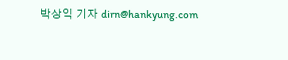박상익 기자 dirn@hankyung.com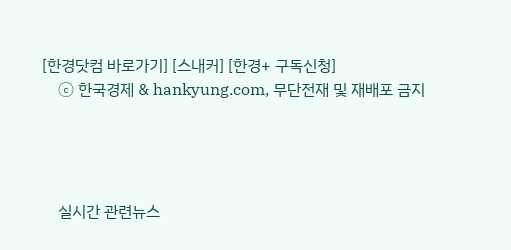[한경닷컴 바로가기] [스내커] [한경+ 구독신청]
    ⓒ 한국경제 & hankyung.com, 무단전재 및 재배포 금지




    실시간 관련뉴스